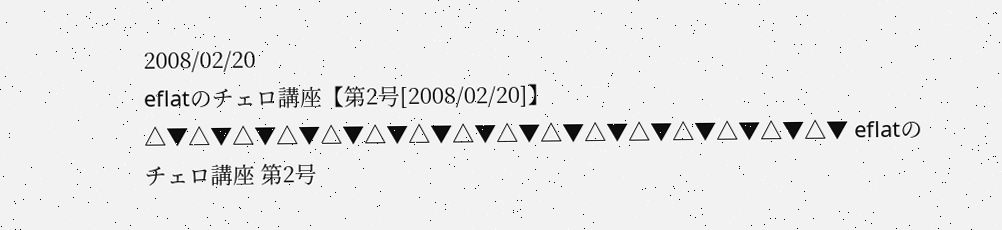2008/02/20
eflatのチェロ講座【第2号[2008/02/20]】
△▼△▼△▼△▼△▼△▼△▼△▼△▼△▼△▼△▼△▼△▼△▼△▼ eflatのチェロ講座 第2号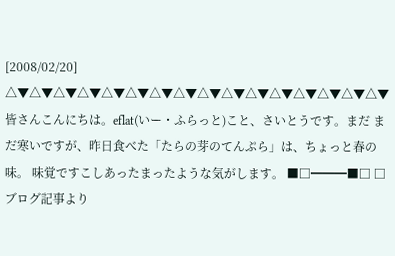[2008/02/20] △▼△▼△▼△▼△▼△▼△▼△▼△▼△▼△▼△▼△▼△▼△▼△▼ 皆さんこんにちは。eflat(いー・ふらっと)こと、さいとうです。まだ まだ寒いですが、昨日食べた「たらの芽のてんぷら」は、ちょっと春の味。 味覚ですこしあったまったような気がします。 ■□━━━■□ □ ブログ記事より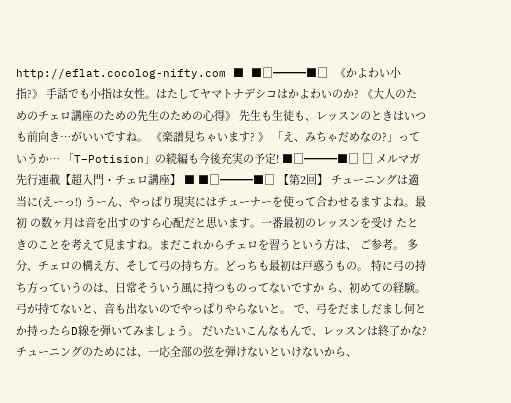http://eflat.cocolog-nifty.com ■ ■□━━━■□ 《かよわい小指?》 手話でも小指は女性。はたしてヤマトナデシコはかよわいのか? 《大人のためのチェロ講座のための先生のための心得》 先生も生徒も、レッスンのときはいつも前向き…がいいですね。 《楽譜見ちゃいます? 》 「え、みちゃだめなの?」っていうか… 「T−Potision」の続編も今後充実の予定! ■□━━━■□ □ メルマガ先行連載【超入門・チェロ講座】 ■ ■□━━━■□ 【第2回】 チューニングは適当に(えーっ!) うーん、やっぱり現実にはチューナーを使って合わせるますよね。最初 の数ヶ月は音を出すのすら心配だと思います。一番最初のレッスンを受け たときのことを考えて見ますね。まだこれからチェロを習うという方は、 ご参考。 多分、チェロの構え方、そして弓の持ち方。どっちも最初は戸惑うもの。 特に弓の持ち方っていうのは、日常そういう風に持つものってないですか ら、初めての経験。弓が持てないと、音も出ないのでやっぱりやらないと。 で、弓をだましだまし何とか持ったらD線を弾いてみましょう。 だいたいこんなもんで、レッスンは終了かな? チューニングのためには、一応全部の弦を弾けないといけないから、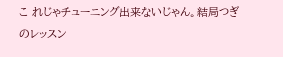こ れじゃチューニング出来ないじゃん。結局つぎのレッスン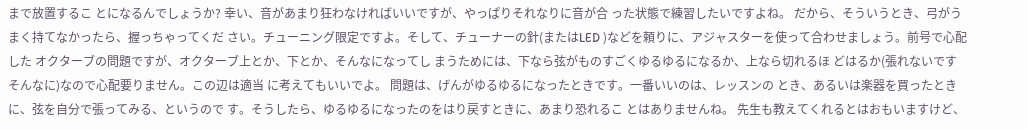まで放置するこ とになるんでしょうか? 幸い、音があまり狂わなければいいですが、やっぱりそれなりに音が合 った状態で練習したいですよね。 だから、そういうとき、弓がうまく持てなかったら、握っちゃってくだ さい。チューニング限定ですよ。そして、チューナーの針(またはLED )などを頼りに、アジャスターを使って合わせましょう。前号で心配した オクターブの問題ですが、オクターブ上とか、下とか、そんなになってし まうためには、下なら弦がものすごくゆるゆるになるか、上なら切れるほ どはるか(張れないですそんなに)なので心配要りません。この辺は適当 に考えてもいいでよ。 問題は、げんがゆるゆるになったときです。一番いいのは、レッスンの とき、あるいは楽器を買ったときに、弦を自分で張ってみる、というので す。そうしたら、ゆるゆるになったのをはり戻すときに、あまり恐れるこ とはありませんね。 先生も教えてくれるとはおもいますけど、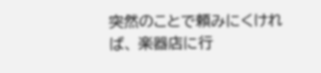突然のことで頼みにくければ、 楽器店に行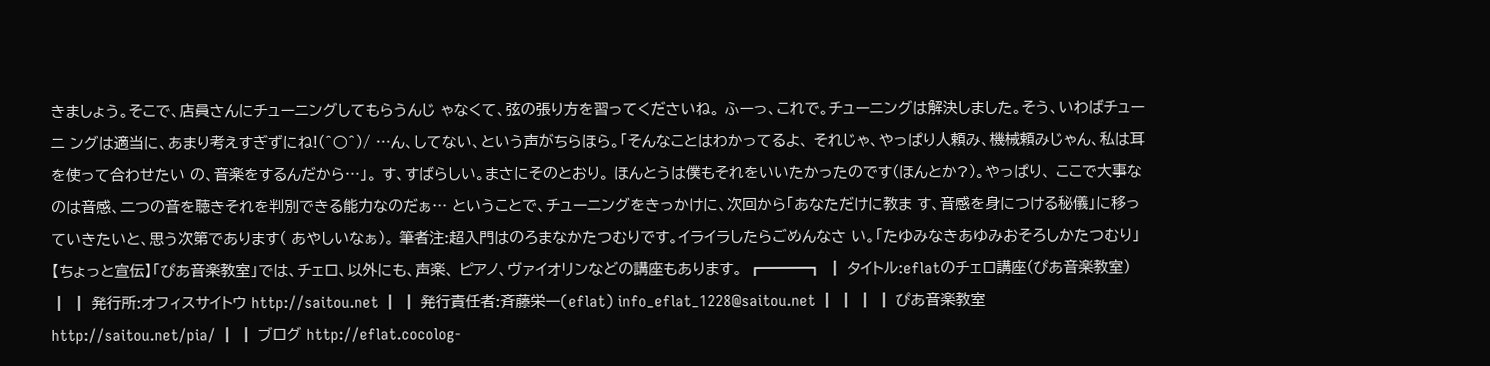きましょう。そこで、店員さんにチューニングしてもらうんじ ゃなくて、弦の張り方を習ってくださいね。 ふーっ、これで。チューニングは解決しました。そう、いわばチューニ ングは適当に、あまり考えすぎずにね!(^○^)/ …ん、してない、という声がちらほら。「そんなことはわかってるよ、 それじゃ、やっぱり人頼み、機械頼みじゃん、私は耳を使って合わせたい の、音楽をするんだから…」。 す、すばらしい。まさにそのとおり。 ほんとうは僕もそれをいいたかったのです(ほんとか?)。やっぱり、 ここで大事なのは音感、二つの音を聴きそれを判別できる能力なのだぁ… ということで、チューニングをきっかけに、次回から「あなただけに教ま す、音感を身につける秘儀」に移っていきたいと、思う次第であります( あやしいなぁ)。 筆者注:超入門はのろまなかたつむりです。イライラしたらごめんなさ い。「たゆみなきあゆみおそろしかたつむり」 【ちょっと宣伝】「ぴあ音楽教室」では、チェロ、以外にも、声楽、 ピアノ、ヴァイオリンなどの講座もあります。 ┏━━━┓ ┃ タイトル:eflatのチェロ講座(ぴあ音楽教室) ┃ ┃ 発行所:オフィスサイトウ http://saitou.net ┃ ┃ 発行責任者:斉藤栄一(eflat) info_eflat_1228@saitou.net ┃ ┃ ┃ ┃ ぴあ音楽教室 http://saitou.net/pia/ ┃ ┃ ブログ http://eflat.cocolog-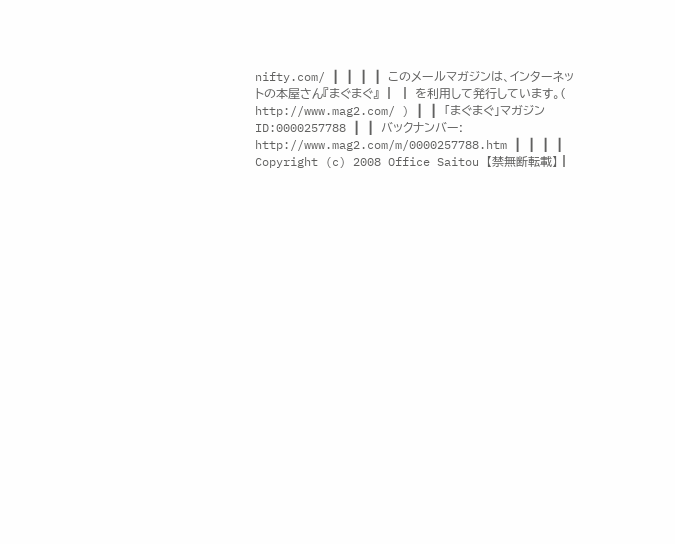nifty.com/ ┃ ┃ ┃ ┃ このメールマガジンは、インターネットの本屋さん『まぐまぐ』 ┃ ┃ を利用して発行しています。( http://www.mag2.com/ ) ┃ ┃ 「まぐまぐ」マガジンID:0000257788 ┃ ┃ バックナンバー: http://www.mag2.com/m/0000257788.htm ┃ ┃ ┃ ┃ Copyright (c) 2008 Office Saitou 【禁無断転載】┃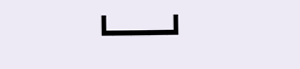┗━━━┛